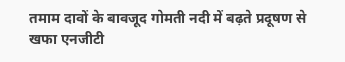तमाम दावों के बावजूद गोमती नदी में बढ़ते प्रदूषण से खफा एनजीटी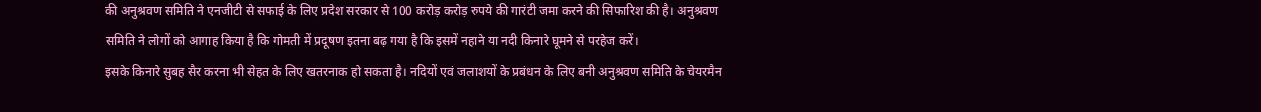की अनुश्रवण समिति ने एनजीटी से सफाई के लिए प्रदेश सरकार से 100 करोड़ करोड़ रुपये की गारंटी जमा करने की सिफारिश की है। अनुश्रवण समिति ने लोगों को आगाह किया है कि गोमती में प्रदूषण इतना बढ़ गया है कि इसमें नहाने या नदी किनारे घूमने से परहेज करें।
इसके किनारे सुबह सैर करना भी सेहत के लिए खतरनाक हो सकता है। नदियों एवं जलाशयों के प्रबंधन के लिए बनी अनुश्रवण समिति के चेयरमैन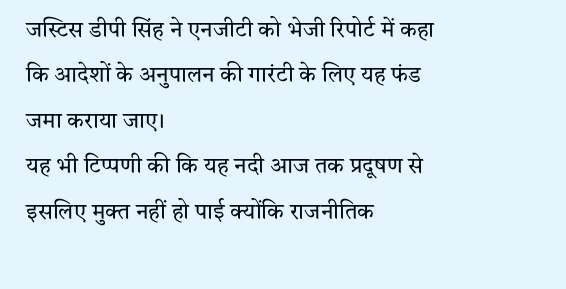जस्टिस डीपी सिंह ने एनजीटी को भेजी रिपोर्ट में कहा कि आदेशों के अनुपालन की गारंटी के लिए यह फंड जमा कराया जाए।
यह भी टिप्पणी की कि यह नदी आज तक प्रदूषण से इसलिए मुक्त नहीं हो पाई क्योंकि राजनीतिक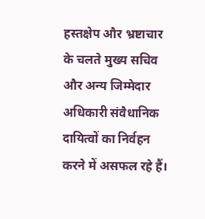हस्तक्षेप और भ्रष्टाचार के चलते मुख्य सचिव और अन्य जिम्मेदार अधिकारी संवैधानिक दायित्वों का निर्वहन करने में असफल रहे हैं।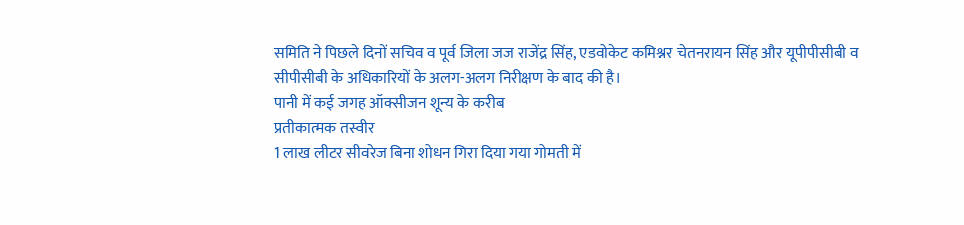समिति ने पिछले दिनों सचिव व पूर्व जिला जज राजेंद्र सिंह, एडवोकेट कमिश्नर चेतनरायन सिंह और यूपीपीसीबी व सीपीसीबी के अधिकारियों के अलग-अलग निरीक्षण के बाद की है।
पानी में कई जगह ऑक्सीजन शून्य के करीब
प्रतीकात्मक तस्वीर
1 लाख लीटर सीवरेज बिना शोधन गिरा दिया गया गोमती में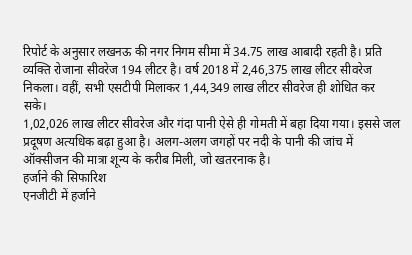रिपोर्ट के अनुसार लखनऊ की नगर निगम सीमा में 34.75 लाख आबादी रहती है। प्रति व्यक्ति रोजाना सीवरेज 194 लीटर है। वर्ष 2018 में 2,46,375 लाख लीटर सीवरेज निकला। वहीं, सभी एसटीपी मिलाकर 1,44,349 लाख लीटर सीवरेज ही शोधित कर सके।
1,02,026 लाख लीटर सीवरेज और गंदा पानी ऐसे ही गोमती में बहा दिया गया। इससे जल प्रदूषण अत्यधिक बढ़ा हुआ है। अलग-अलग जगहों पर नदी के पानी की जांच में ऑक्सीजन की मात्रा शून्य के करीब मिली, जो खतरनाक है।
हर्जाने की सिफारिश
एनजीटी में हर्जाने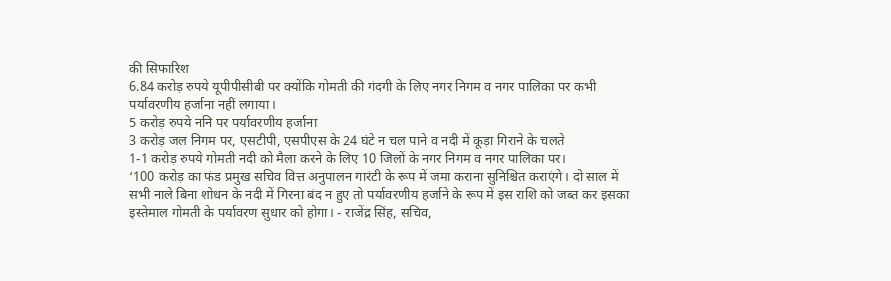की सिफारिश
6.84 करोड़ रुपये यूपीपीसीबी पर क्योंकि गोमती की गंदगी के लिए नगर निगम व नगर पालिका पर कभी पर्यावरणीय हर्जाना नहीं लगाया।
5 करोड़ रुपये ननि पर पर्यावरणीय हर्जाना
3 करोड़ जल निगम पर, एसटीपी, एसपीएस के 24 घंटे न चल पाने व नदी में कूड़ा गिराने के चलते
1-1 करोड़ रुपये गोमती नदी को मैला करने के लिए 10 जिलों के नगर निगम व नगर पालिका पर।
‘100 करोड़ का फंड प्रमुख सचिव वित्त अनुपालन गारंटी के रूप में जमा कराना सुनिश्चित कराएंगे। दो साल में सभी नाले बिना शोधन के नदी में गिरना बंद न हुए तो पर्यावरणीय हर्जाने के रूप में इस राशि को जब्त कर इसका इस्तेमाल गोमती के पर्यावरण सुधार को होगा। - राजेंद्र सिंह, सचिव,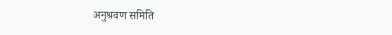अनुश्रवण समिति